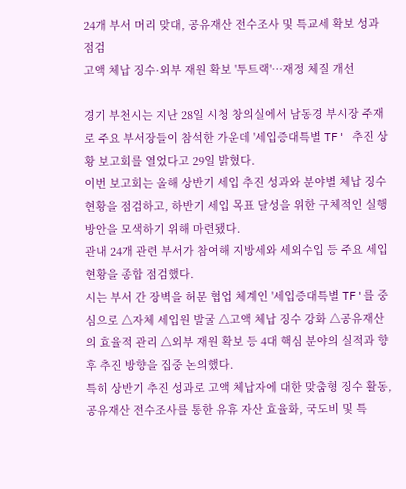24개 부서 머리 맞대, 공유재산 전수조사 및 특교세 확보 성과 점검
고액 체납 징수·외부 재원 확보 '투트랙'…재정 체질 개선

경기 부천시는 지난 28일 시청 창의실에서 남동경 부시장 주재로 주요 부서장들이 참석한 가운데 '세입증대특별 TF' 추진 상황 보고회를 열었다고 29일 밝혔다.
이번 보고회는 올해 상반기 세입 추진 성과와 분야별 체납 징수 현황을 점검하고, 하반기 세입 목표 달성을 위한 구체적인 실행 방안을 모색하기 위해 마련됐다.
관내 24개 관련 부서가 참여해 지방세와 세외수입 등 주요 세입 현황을 종합 점검했다.
시는 부서 간 장벽을 허문 협업 체계인 '세입증대특별 TF'를 중심으로 △자체 세입원 발굴 △고액 체납 징수 강화 △공유재산의 효율적 관리 △외부 재원 확보 등 4대 핵심 분야의 실적과 향후 추진 방향을 집중 논의했다.
특히 상반기 추진 성과로 고액 체납자에 대한 맞춤형 징수 활동, 공유재산 전수조사를 통한 유휴 자산 효율화, 국도비 및 특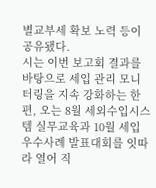별교부세 확보 노력 등이 공유됐다.
시는 이번 보고회 결과를 바탕으로 세입 관리 모니터링을 지속 강화하는 한편, 오는 8월 세외수입시스템 실무교육과 10월 세입 우수사례 발표대회를 잇따라 열어 직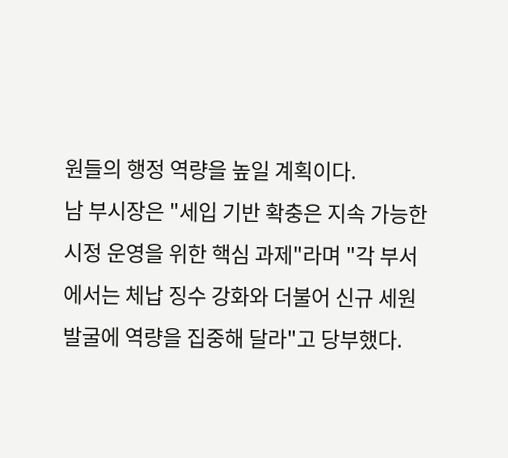원들의 행정 역량을 높일 계획이다.
남 부시장은 "세입 기반 확충은 지속 가능한 시정 운영을 위한 핵심 과제"라며 "각 부서에서는 체납 징수 강화와 더불어 신규 세원 발굴에 역량을 집중해 달라"고 당부했다.